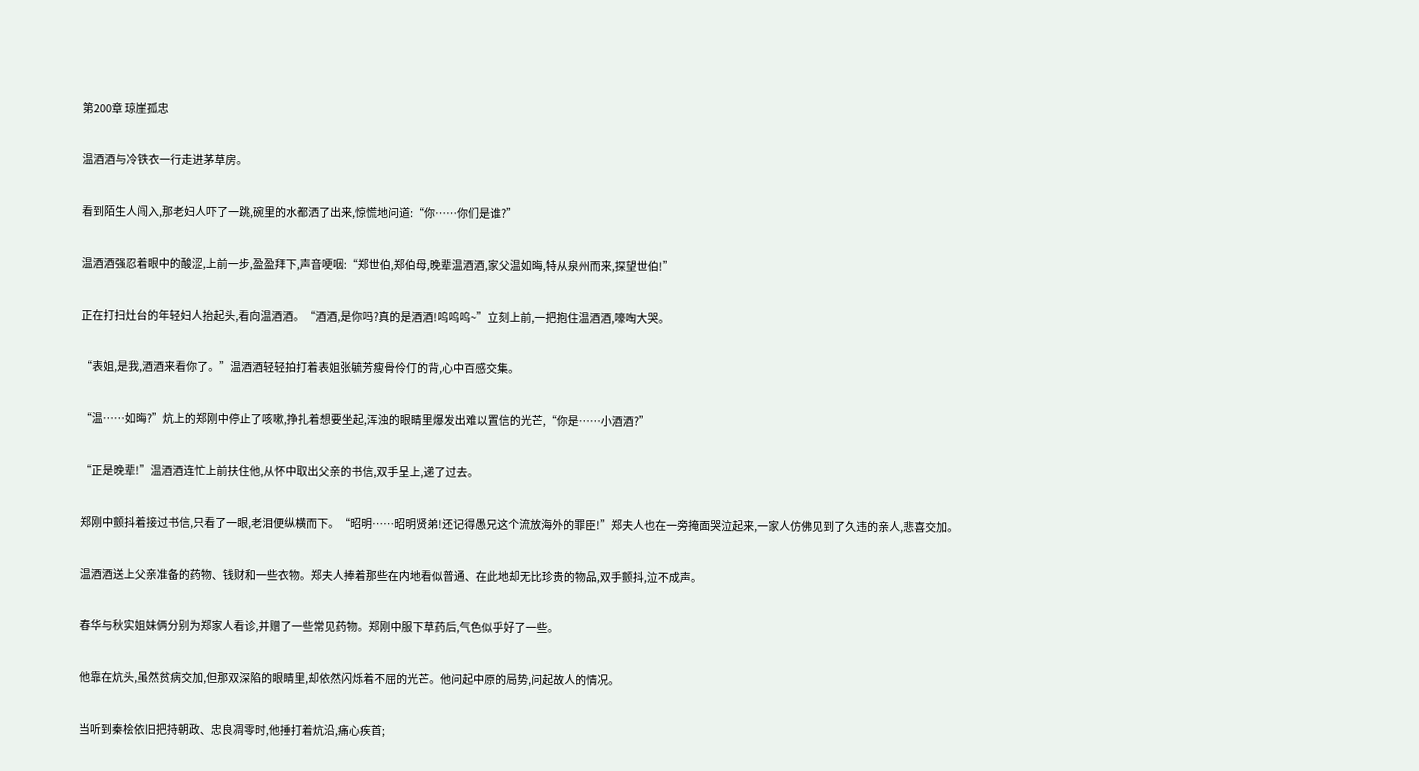第200章 琼崖孤忠

温酒酒与冷铁衣一行走进茅草房。

看到陌生人闯入,那老妇人吓了一跳,碗里的水都洒了出来,惊慌地问道:“你……你们是谁?”

温酒酒强忍着眼中的酸涩,上前一步,盈盈拜下,声音哽咽:“郑世伯,郑伯母,晚辈温酒酒,家父温如晦,特从泉州而来,探望世伯!”

正在打扫灶台的年轻妇人抬起头,看向温酒酒。“酒酒,是你吗?真的是酒酒!呜呜呜~”立刻上前,一把抱住温酒酒,嚎啕大哭。

“表姐,是我,酒酒来看你了。”温酒酒轻轻拍打着表姐张毓芳瘦骨伶仃的背,心中百感交集。

“温……如晦?”炕上的郑刚中停止了咳嗽,挣扎着想要坐起,浑浊的眼睛里爆发出难以置信的光芒,“你是……小酒酒?”

“正是晚辈!”温酒酒连忙上前扶住他,从怀中取出父亲的书信,双手呈上,递了过去。

郑刚中颤抖着接过书信,只看了一眼,老泪便纵横而下。“昭明……昭明贤弟!还记得愚兄这个流放海外的罪臣!”郑夫人也在一旁掩面哭泣起来,一家人仿佛见到了久违的亲人,悲喜交加。

温酒酒送上父亲准备的药物、钱财和一些衣物。郑夫人捧着那些在内地看似普通、在此地却无比珍贵的物品,双手颤抖,泣不成声。

春华与秋实姐妹俩分别为郑家人看诊,并赠了一些常见药物。郑刚中服下草药后,气色似乎好了一些。

他靠在炕头,虽然贫病交加,但那双深陷的眼睛里,却依然闪烁着不屈的光芒。他问起中原的局势,问起故人的情况。

当听到秦桧依旧把持朝政、忠良凋零时,他捶打着炕沿,痛心疾首;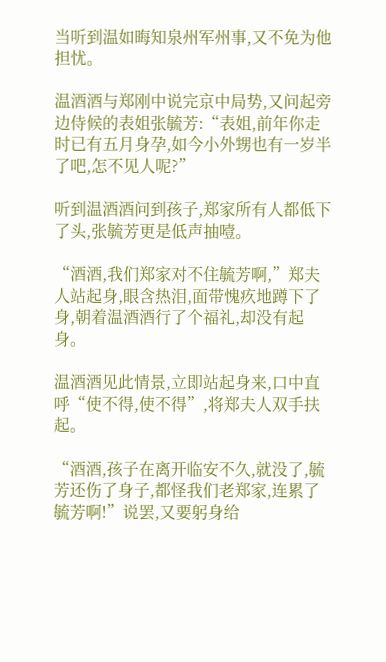当听到温如晦知泉州军州事,又不免为他担忧。

温酒酒与郑刚中说完京中局势,又问起旁边侍候的表姐张毓芳:“表姐,前年你走时已有五月身孕,如今小外甥也有一岁半了吧,怎不见人呢?”

听到温酒酒问到孩子,郑家所有人都低下了头,张毓芳更是低声抽噎。

“酒酒,我们郑家对不住毓芳啊,”郑夫人站起身,眼含热泪,面带愧疚地蹲下了身,朝着温酒酒行了个福礼,却没有起身。

温酒酒见此情景,立即站起身来,口中直呼“使不得,使不得”,将郑夫人双手扶起。

“酒酒,孩子在离开临安不久,就没了,毓芳还伤了身子,都怪我们老郑家,连累了毓芳啊!”说罢,又要躬身给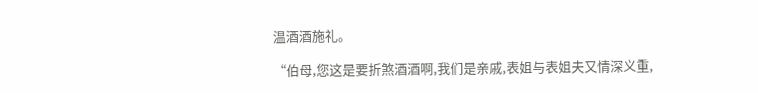温酒酒施礼。

“伯母,您这是要折煞酒酒啊,我们是亲戚,表姐与表姐夫又情深义重,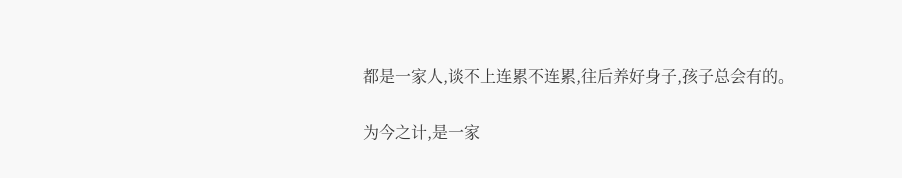都是一家人,谈不上连累不连累,往后养好身子,孩子总会有的。

为今之计,是一家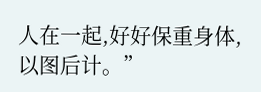人在一起,好好保重身体,以图后计。”